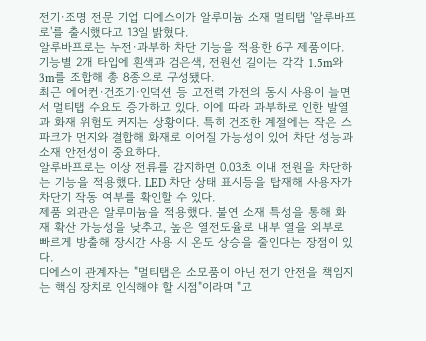전기·조명 전문 기업 디에스이가 알루미늄 소재 멀티탭 '알루바프로'를 출시했다고 13일 밝혔다.
알루바프로는 누전·과부하 차단 기능을 적용한 6구 제품이다. 기능별 2개 타입에 흰색과 검은색, 전원선 길이는 각각 1.5m와 3m를 조합해 총 8종으로 구성됐다.
최근 에어컨·건조기·인덕션 등 고전력 가전의 동시 사용이 늘면서 멀티탭 수요도 증가하고 있다. 이에 따라 과부하로 인한 발열과 화재 위험도 커지는 상황이다. 특히 건조한 계절에는 작은 스파크가 먼지와 결합해 화재로 이어질 가능성이 있어 차단 성능과 소재 안전성이 중요하다.
알루바프로는 이상 전류를 감지하면 0.03초 이내 전원을 차단하는 기능을 적용했다. LED 차단 상태 표시등을 탑재해 사용자가 차단기 작동 여부를 확인할 수 있다.
제품 외관은 알루미늄을 적용했다. 불연 소재 특성을 통해 화재 확산 가능성을 낮추고, 높은 열전도율로 내부 열을 외부로 빠르게 방출해 장시간 사용 시 온도 상승을 줄인다는 장점이 있다.
디에스이 관계자는 "멀티탭은 소모품이 아닌 전기 안전을 책임지는 핵심 장치로 인식해야 할 시점"이라며 "고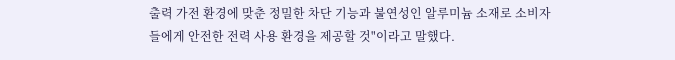출력 가전 환경에 맞춘 정밀한 차단 기능과 불연성인 알루미늄 소재로 소비자들에게 안전한 전력 사용 환경을 제공할 것"이라고 말했다.